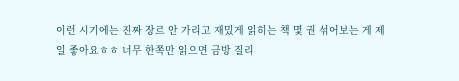이런 시기에는 진짜 장르 안 가리고 재밌게 읽히는 책 몇 권 섞어보는 게 제일 좋아요ㅎㅎ 너무 한쪽만 읽으면 금방 질리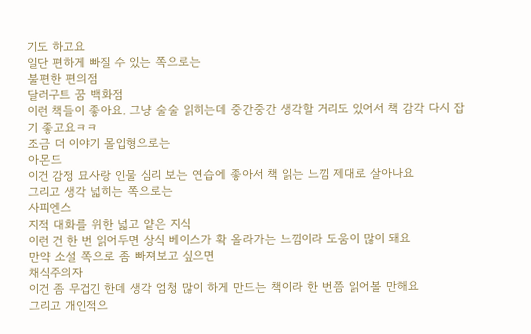기도 하고요
일단 편하게 빠질 수 있는 쪽으로는
불편한 편의점
달러구트 꿈 백화점
이런 책들이 좋아요. 그냥 술술 읽히는데 중간중간 생각할 거리도 있어서 책 감각 다시 잡기 좋고요ㅋㅋ
조금 더 이야기 몰입형으로는
아몬드
이건 감정 묘사랑 인물 심리 보는 연습에 좋아서 책 읽는 느낌 제대로 살아나요
그리고 생각 넓히는 쪽으로는
사피엔스
지적 대화를 위한 넓고 얕은 지식
이런 건 한 번 읽어두면 상식 베이스가 확 올라가는 느낌이라 도움이 많이 돼요
만약 소설 쪽으로 좀 빠져보고 싶으면
채식주의자
이건 좀 무겁긴 한데 생각 엄청 많이 하게 만드는 책이라 한 번쯤 읽어볼 만해요
그리고 개인적으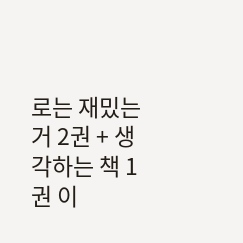로는 재밌는 거 2권 + 생각하는 책 1권 이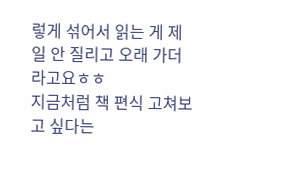렇게 섞어서 읽는 게 제일 안 질리고 오래 가더라고요ㅎㅎ
지금처럼 책 편식 고쳐보고 싶다는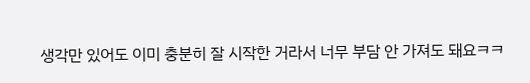생각만 있어도 이미 충분히 잘 시작한 거라서 너무 부담 안 가져도 돼요ㅋㅋ